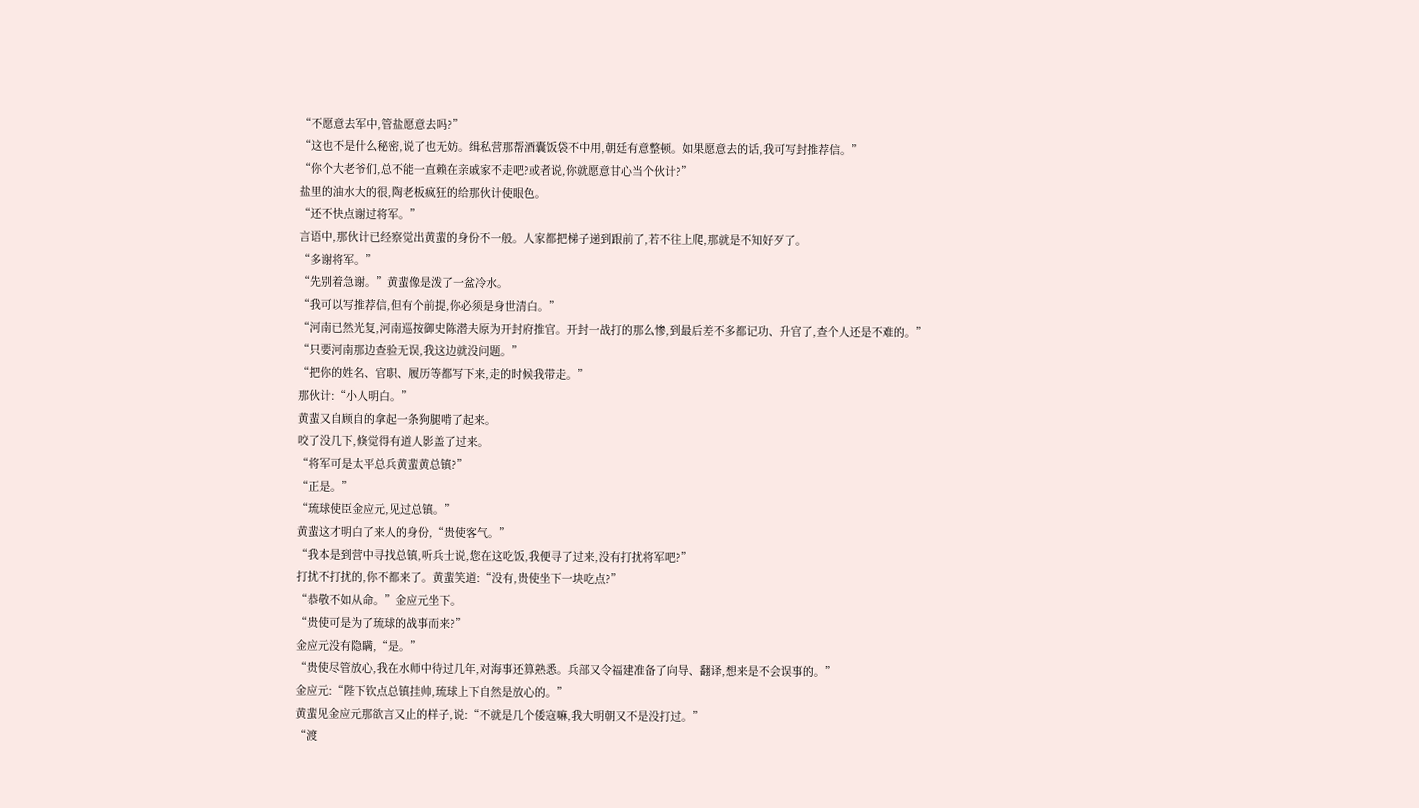“不愿意去军中,管盐愿意去吗?”
“这也不是什么秘密,说了也无妨。缉私营那帮酒囊饭袋不中用,朝廷有意整顿。如果愿意去的话,我可写封推荐信。”
“你个大老爷们,总不能一直赖在亲戚家不走吧?或者说,你就愿意甘心当个伙计?”
盐里的油水大的很,陶老板疯狂的给那伙计使眼色。
“还不快点谢过将军。”
言语中,那伙计已经察觉出黄蜚的身份不一般。人家都把梯子递到跟前了,若不往上爬,那就是不知好歹了。
“多谢将军。”
“先别着急谢。”黄蜚像是泼了一盆冷水。
“我可以写推荐信,但有个前提,你必须是身世清白。”
“河南已然光复,河南巡按御史陈潜夫原为开封府推官。开封一战打的那么惨,到最后差不多都记功、升官了,查个人还是不难的。”
“只要河南那边查验无误,我这边就没问题。”
“把你的姓名、官职、履历等都写下来,走的时候我带走。”
那伙计:“小人明白。”
黄蜚又自顾自的拿起一条狗腿啃了起来。
咬了没几下,倏觉得有道人影盖了过来。
“将军可是太平总兵黄蜚黄总镇?”
“正是。”
“琉球使臣金应元,见过总镇。”
黄蜚这才明白了来人的身份,“贵使客气。”
“我本是到营中寻找总镇,听兵士说,您在这吃饭,我便寻了过来,没有打扰将军吧?”
打扰不打扰的,你不都来了。黄蜚笑道:“没有,贵使坐下一块吃点?”
“恭敬不如从命。”金应元坐下。
“贵使可是为了琉球的战事而来?”
金应元没有隐瞒,“是。”
“贵使尽管放心,我在水师中待过几年,对海事还算熟悉。兵部又令福建准备了向导、翻译,想来是不会误事的。”
金应元:“陛下钦点总镇挂帅,琉球上下自然是放心的。”
黄蜚见金应元那欲言又止的样子,说:“不就是几个倭寇嘛,我大明朝又不是没打过。”
“渡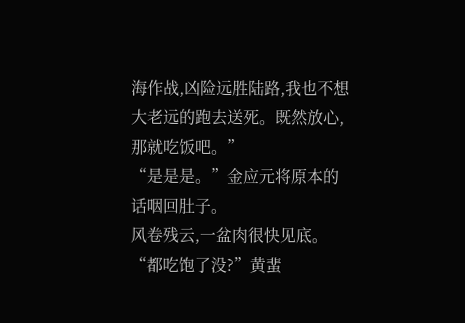海作战,凶险远胜陆路,我也不想大老远的跑去送死。既然放心,那就吃饭吧。”
“是是是。”金应元将原本的话咽回肚子。
风卷残云,一盆肉很快见底。
“都吃饱了没?”黄蜚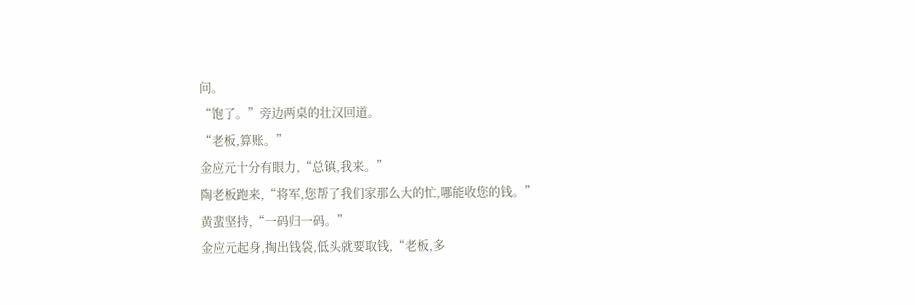问。
“饱了。”旁边两桌的壮汉回道。
“老板,算账。”
金应元十分有眼力,“总镇,我来。”
陶老板跑来,“将军,您帮了我们家那么大的忙,哪能收您的钱。”
黄蜚坚持,“一码归一码。”
金应元起身,掏出钱袋,低头就要取钱,“老板,多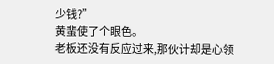少钱?”
黄蜚使了个眼色。
老板还没有反应过来,那伙计却是心领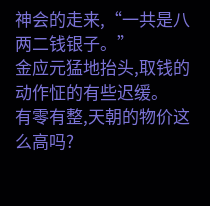神会的走来,“一共是八两二钱银子。”
金应元猛地抬头,取钱的动作怔的有些迟缓。
有零有整,天朝的物价这么高吗?